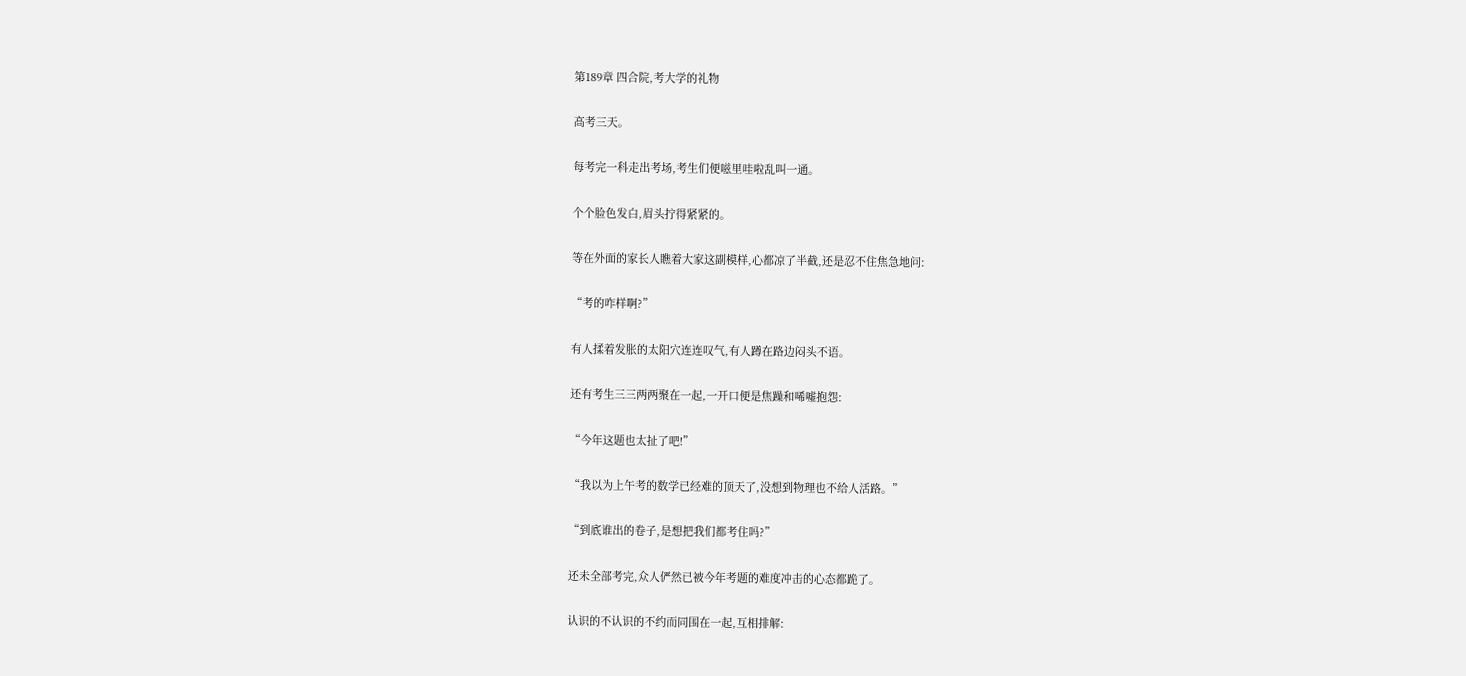第189章 四合院,考大学的礼物

高考三天。

每考完一科走出考场,考生们便嗞里哇啦乱叫一通。

个个脸色发白,眉头拧得紧紧的。

等在外面的家长人瞧着大家这副模样,心都凉了半截,还是忍不住焦急地问:

“考的咋样啊?”

有人揉着发胀的太阳穴连连叹气,有人蹲在路边闷头不语。

还有考生三三两两聚在一起,一开口便是焦躁和唏嘘抱怨:

“今年这题也太扯了吧!”

“我以为上午考的数学已经难的顶天了,没想到物理也不给人活路。”

“到底谁出的卷子,是想把我们都考住吗?”

还未全部考完,众人俨然已被今年考题的难度冲击的心态都跪了。

认识的不认识的不约而同围在一起,互相排解: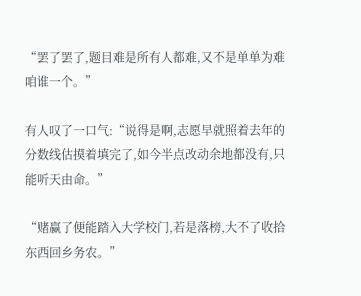“罢了罢了,题目难是所有人都难,又不是单单为难咱谁一个。”

有人叹了一口气:“说得是啊,志愿早就照着去年的分数线估摸着填完了,如今半点改动余地都没有,只能听天由命。”

“赌赢了便能踏入大学校门,若是落榜,大不了收拾东西回乡务农。”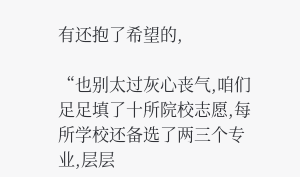有还抱了希望的,

“也别太过灰心丧气,咱们足足填了十所院校志愿,每所学校还备选了两三个专业,层层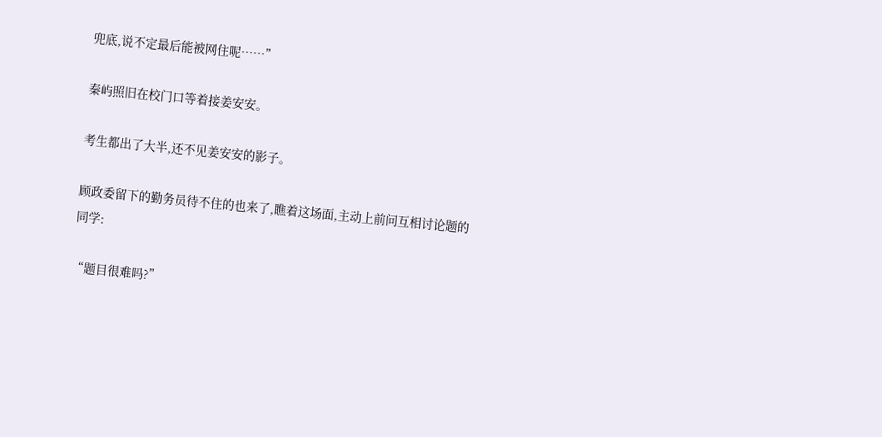兜底,说不定最后能被网住呢……”

秦屿照旧在校门口等着接姜安安。

考生都出了大半,还不见姜安安的影子。

顾政委留下的勤务员待不住的也来了,瞧着这场面,主动上前问互相讨论题的同学:

“题目很难吗?”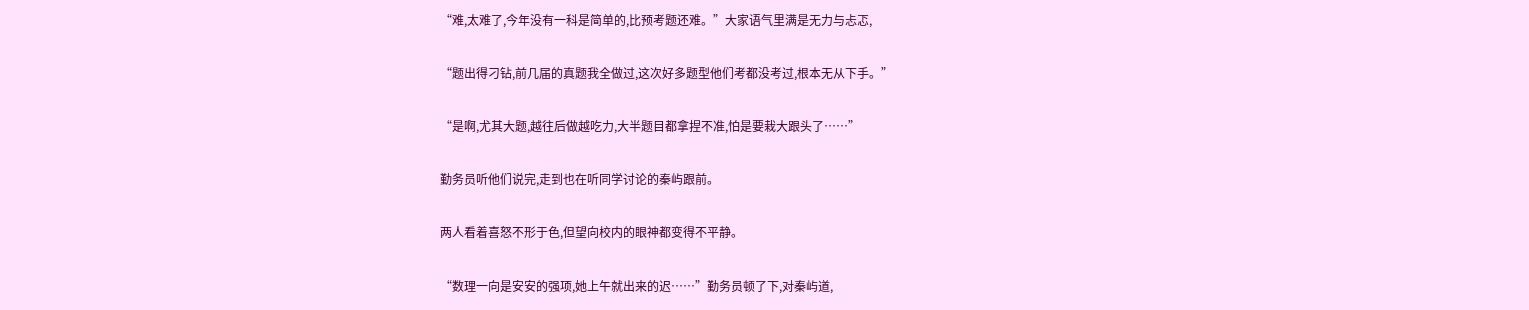“难,太难了,今年没有一科是简单的,比预考题还难。”大家语气里满是无力与忐忑,

“题出得刁钻,前几届的真题我全做过,这次好多题型他们考都没考过,根本无从下手。”

“是啊,尤其大题,越往后做越吃力,大半题目都拿捏不准,怕是要栽大跟头了……”

勤务员听他们说完,走到也在听同学讨论的秦屿跟前。

两人看着喜怒不形于色,但望向校内的眼神都变得不平静。

“数理一向是安安的强项,她上午就出来的迟……”勤务员顿了下,对秦屿道,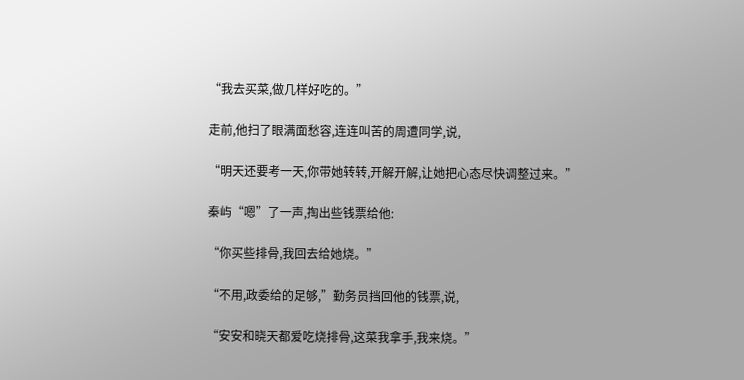“我去买菜,做几样好吃的。”

走前,他扫了眼满面愁容,连连叫苦的周遭同学,说,

“明天还要考一天,你带她转转,开解开解,让她把心态尽快调整过来。”

秦屿“嗯”了一声,掏出些钱票给他:

“你买些排骨,我回去给她烧。”

“不用,政委给的足够,”勤务员挡回他的钱票,说,

“安安和晓天都爱吃烧排骨,这菜我拿手,我来烧。”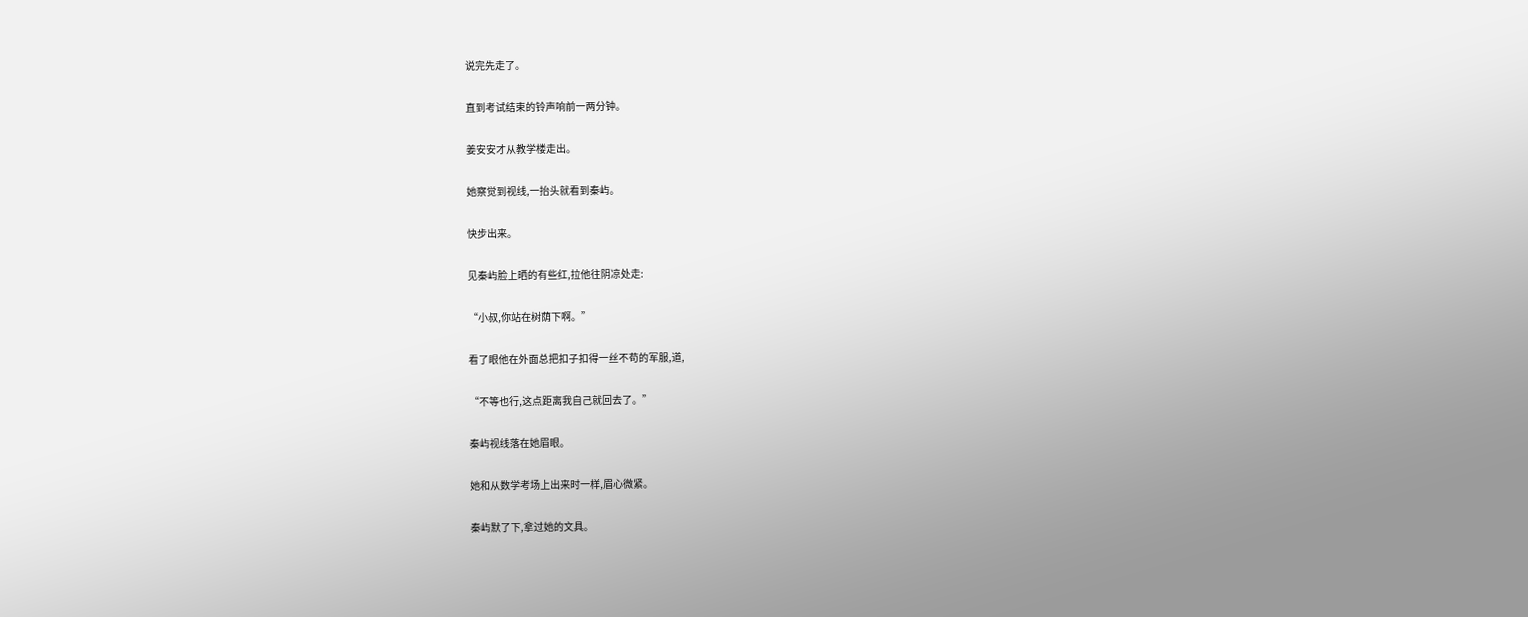说完先走了。

直到考试结束的铃声响前一两分钟。

姜安安才从教学楼走出。

她察觉到视线,一抬头就看到秦屿。

快步出来。

见秦屿脸上晒的有些红,拉他往阴凉处走:

“小叔,你站在树荫下啊。”

看了眼他在外面总把扣子扣得一丝不苟的军服,道,

“不等也行,这点距离我自己就回去了。”

秦屿视线落在她眉眼。

她和从数学考场上出来时一样,眉心微紧。

秦屿默了下,拿过她的文具。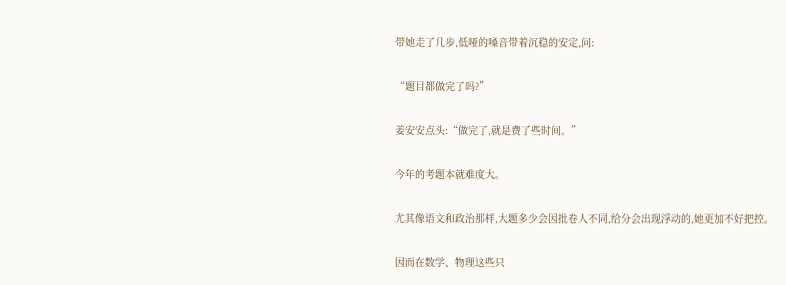带她走了几步,低哑的嗓音带着沉稳的安定,问:

“题目都做完了吗?”

姜安安点头:“做完了,就是费了些时间。”

今年的考题本就难度大。

尤其像语文和政治那样,大题多少会因批卷人不同,给分会出现浮动的,她更加不好把控。

因而在数学、物理这些只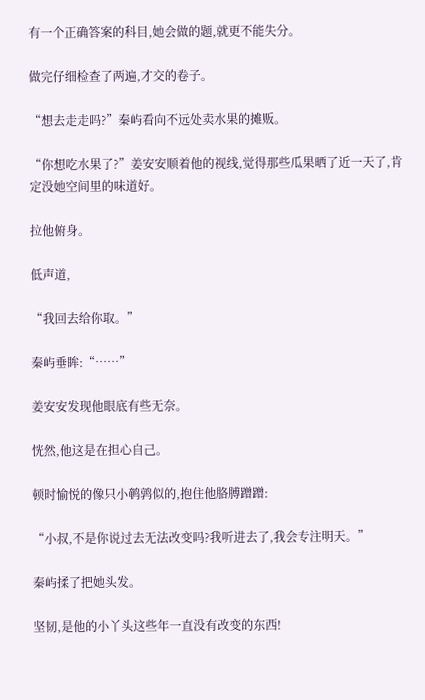有一个正确答案的科目,她会做的题,就更不能失分。

做完仔细检查了两遍,才交的卷子。

“想去走走吗?”秦屿看向不远处卖水果的摊贩。

“你想吃水果了?”姜安安顺着他的视线,觉得那些瓜果晒了近一天了,肯定没她空间里的味道好。

拉他俯身。

低声道,

“我回去给你取。”

秦屿垂眸:“……”

姜安安发现他眼底有些无奈。

恍然,他这是在担心自己。

顿时愉悦的像只小鹌鹑似的,抱住他胳膊蹭蹭:

“小叔,不是你说过去无法改变吗?我听进去了,我会专注明天。”

秦屿揉了把她头发。

坚韧,是他的小丫头这些年一直没有改变的东西!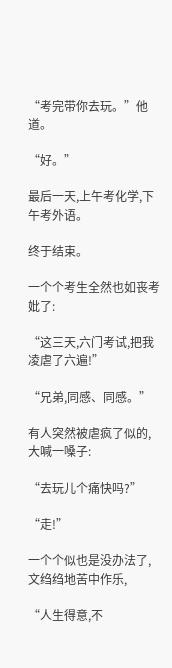“考完带你去玩。”他道。

“好。”

最后一天,上午考化学,下午考外语。

终于结束。

一个个考生全然也如丧考妣了:

“这三天,六门考试,把我凌虐了六遍!”

“兄弟,同感、同感。”

有人突然被虐疯了似的,大喊一嗓子:

“去玩儿个痛快吗?”

“走!”

一个个似也是没办法了,文绉绉地苦中作乐,

“人生得意,不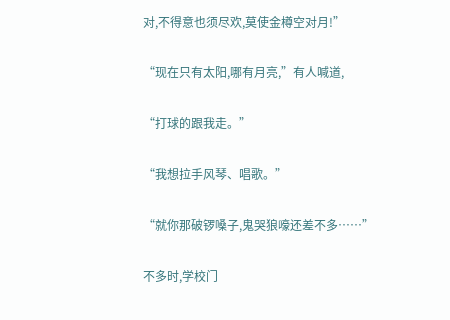对,不得意也须尽欢,莫使金樽空对月!”

“现在只有太阳,哪有月亮,”有人喊道,

“打球的跟我走。”

“我想拉手风琴、唱歌。”

“就你那破锣嗓子,鬼哭狼嚎还差不多……”

不多时,学校门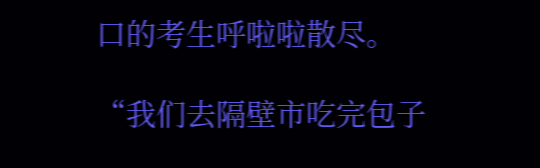口的考生呼啦啦散尽。

“我们去隔壁市吃完包子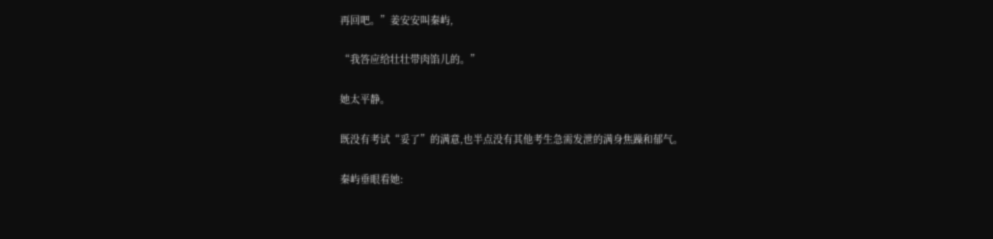再回吧。”姜安安叫秦屿,

“我答应给壮壮带肉馅儿的。”

她太平静。

既没有考试“妥了”的满意,也半点没有其他考生急需发泄的满身焦躁和郁气。

秦屿垂眼看她: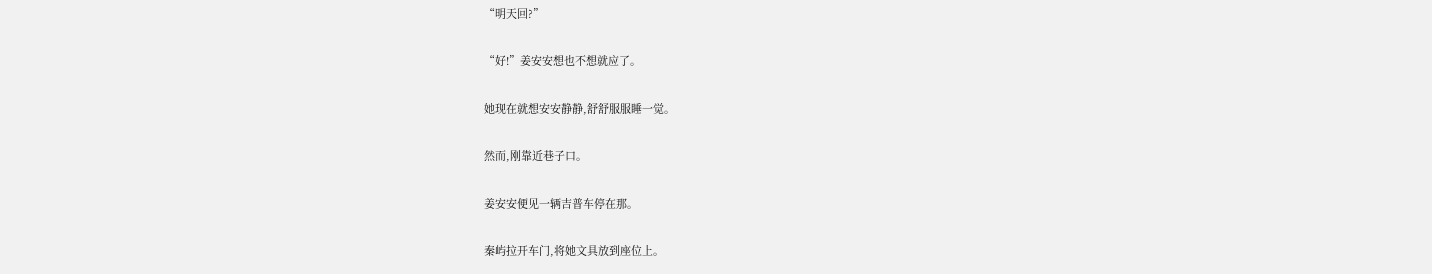“明天回?”

“好!”姜安安想也不想就应了。

她现在就想安安静静,舒舒服服睡一觉。

然而,刚靠近巷子口。

姜安安便见一辆吉普车停在那。

秦屿拉开车门,将她文具放到座位上。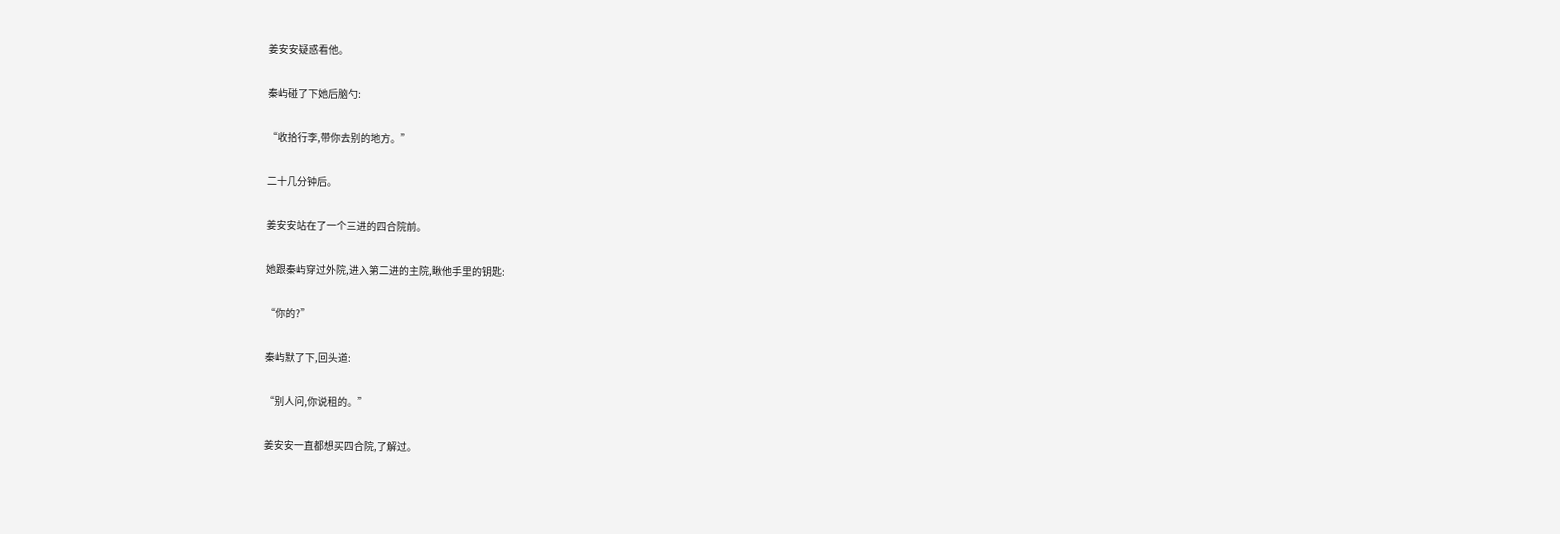姜安安疑惑看他。

秦屿碰了下她后脑勺:

“收拾行李,带你去别的地方。”

二十几分钟后。

姜安安站在了一个三进的四合院前。

她跟秦屿穿过外院,进入第二进的主院,瞅他手里的钥匙:

“你的?”

秦屿默了下,回头道:

“别人问,你说租的。”

姜安安一直都想买四合院,了解过。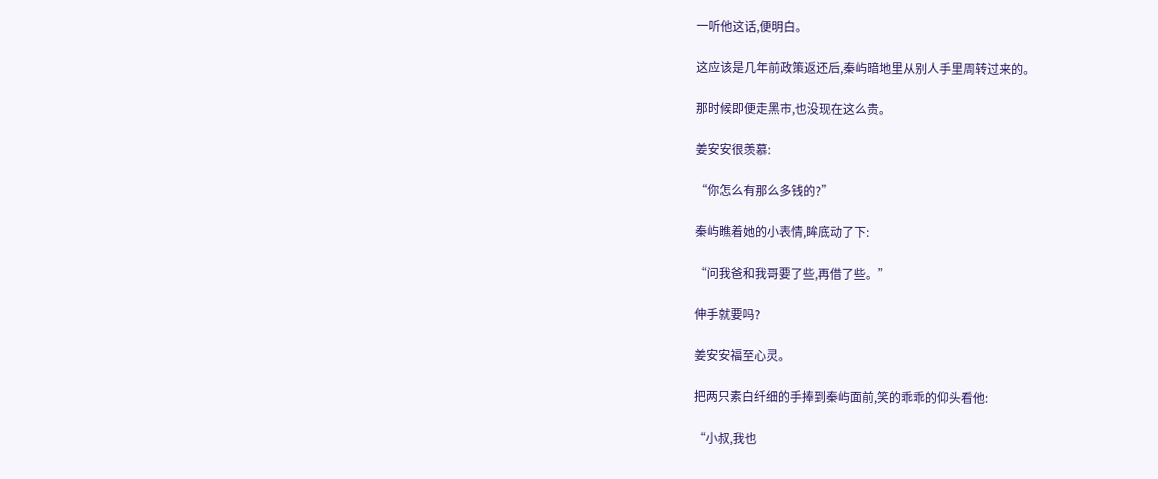一听他这话,便明白。

这应该是几年前政策返还后,秦屿暗地里从别人手里周转过来的。

那时候即便走黑市,也没现在这么贵。

姜安安很羡慕:

“你怎么有那么多钱的?”

秦屿瞧着她的小表情,眸底动了下:

“问我爸和我哥要了些,再借了些。”

伸手就要吗?

姜安安福至心灵。

把两只素白纤细的手捧到秦屿面前,笑的乖乖的仰头看他:

“小叔,我也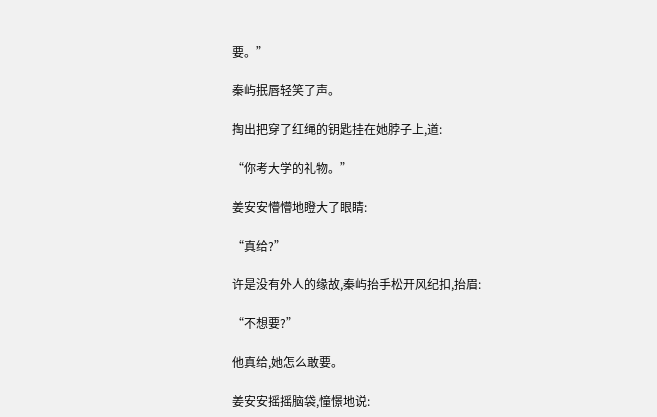要。”

秦屿抿唇轻笑了声。

掏出把穿了红绳的钥匙挂在她脖子上,道:

“你考大学的礼物。”

姜安安懵懵地瞪大了眼睛:

“真给?”

许是没有外人的缘故,秦屿抬手松开风纪扣,抬眉:

“不想要?”

他真给,她怎么敢要。

姜安安摇摇脑袋,憧憬地说: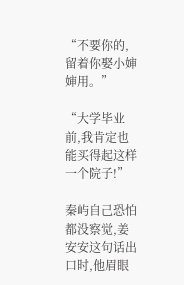“不要你的,留着你娶小婶婶用。”

“大学毕业前,我肯定也能买得起这样一个院子!”

秦屿自己恐怕都没察觉,姜安安这句话出口时,他眉眼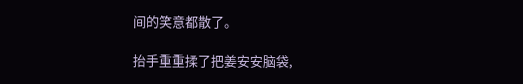间的笑意都散了。

抬手重重揉了把姜安安脑袋,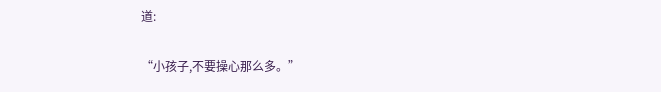道:

“小孩子,不要操心那么多。”